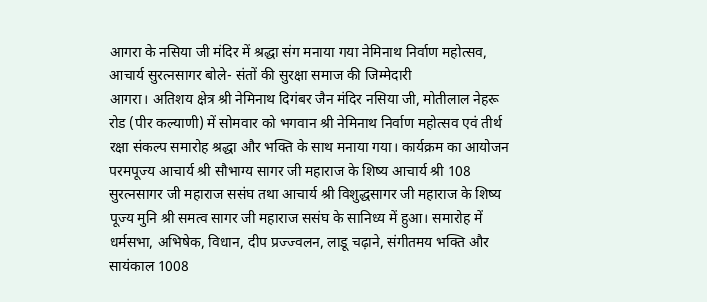आगरा के नसिया जी मंदिर में श्रद्धा संग मनाया गया नेमिनाथ निर्वाण महोत्सव, आचार्य सुरत्नसागर बोले- संतों की सुरक्षा समाज की जिम्मेदारी
आगरा। अतिशय क्षेत्र श्री नेमिनाथ दिगंबर जैन मंदिर नसिया जी, मोतीलाल नेहरू रोड (पीर कल्याणी) में सोमवार को भगवान श्री नेमिनाथ निर्वाण महोत्सव एवं तीर्थ रक्षा संकल्प समारोह श्रद्धा और भक्ति के साथ मनाया गया। कार्यक्रम का आयोजन परमपूज्य आचार्य श्री सौभाग्य सागर जी महाराज के शिष्य आचार्य श्री 108 सुरत्नसागर जी महाराज ससंघ तथा आचार्य श्री विशुद्धसागर जी महाराज के शिष्य पूज्य मुनि श्री समत्व सागर जी महाराज ससंघ के सानिध्य में हुआ। समारोह में धर्मसभा, अभिषेक, विधान, दीप प्रज्ज्वलन, लाडू चढ़ाने, संगीतमय भक्ति और सायंकाल 1008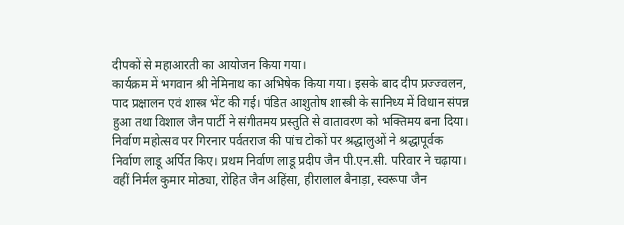दीपकों से महाआरती का आयोजन किया गया।
कार्यक्रम में भगवान श्री नेमिनाथ का अभिषेक किया गया। इसके बाद दीप प्रज्ज्वलन, पाद प्रक्षालन एवं शास्त्र भेंट की गई। पंडित आशुतोष शास्त्री के सानिध्य में विधान संपन्न हुआ तथा विशाल जैन पार्टी ने संगीतमय प्रस्तुति से वातावरण को भक्तिमय बना दिया।
निर्वाण महोत्सव पर गिरनार पर्वतराज की पांच टोकों पर श्रद्धालुओं ने श्रद्धापूर्वक निर्वाण लाडू अर्पित किए। प्रथम निर्वाण लाडू प्रदीप जैन पी.एन.सी. परिवार ने चढ़ाया। वहीं निर्मल कुमार मोठ्या, रोहित जैन अहिंसा, हीरालाल बैनाड़ा, स्वरूपा जैन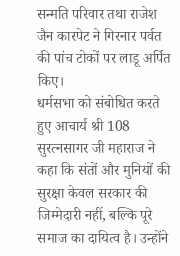सन्मति परिवार तथा राजेश जैन कारपेट ने गिरनार पर्वत की पांच टोकों पर लाडू अर्पित किए।
धर्मसभा को संबोधित करते हुए आचार्य श्री 108 सुरत्नसागर जी महाराज ने कहा कि संतों और मुनियों की सुरक्षा केवल सरकार की जिम्मेदारी नहीं, बल्कि पूरे समाज का दायित्व है। उन्होंने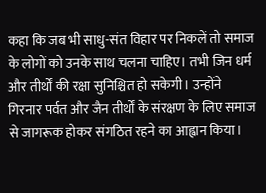कहा कि जब भी साधु-संत विहार पर निकलें तो समाज के लोगों को उनके साथ चलना चाहिए। तभी जिन धर्म और तीर्थों की रक्षा सुनिश्चित हो सकेगी। उन्होंने गिरनार पर्वत और जैन तीर्थों के संरक्षण के लिए समाज से जागरूक होकर संगठित रहने का आह्वान किया।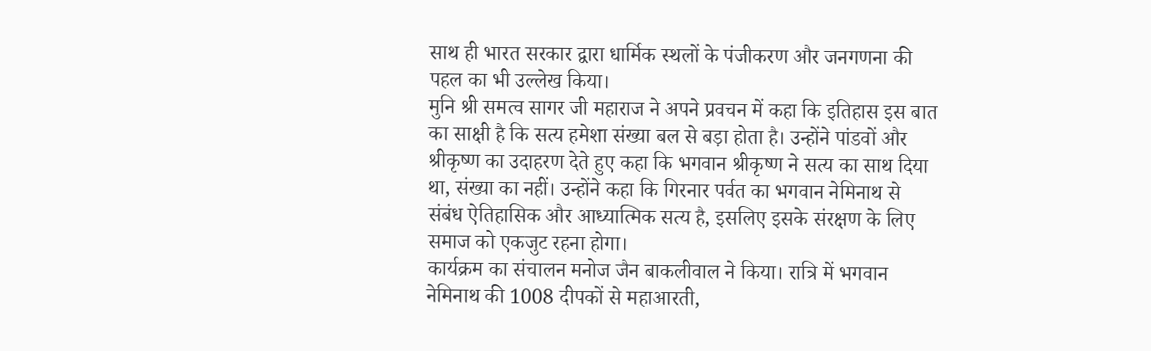साथ ही भारत सरकार द्वारा धार्मिक स्थलों के पंजीकरण और जनगणना की पहल का भी उल्लेख किया।
मुनि श्री समत्व सागर जी महाराज ने अपने प्रवचन में कहा कि इतिहास इस बात का साक्षी है कि सत्य हमेशा संख्या बल से बड़ा होता है। उन्होंने पांडवों और श्रीकृष्ण का उदाहरण देते हुए कहा कि भगवान श्रीकृष्ण ने सत्य का साथ दिया था, संख्या का नहीं। उन्होंने कहा कि गिरनार पर्वत का भगवान नेमिनाथ से संबंध ऐतिहासिक और आध्यात्मिक सत्य है, इसलिए इसके संरक्षण के लिए समाज को एकजुट रहना होगा।
कार्यक्रम का संचालन मनोज जैन बाकलीवाल ने किया। रात्रि में भगवान नेमिनाथ की 1008 दीपकों से महाआरती,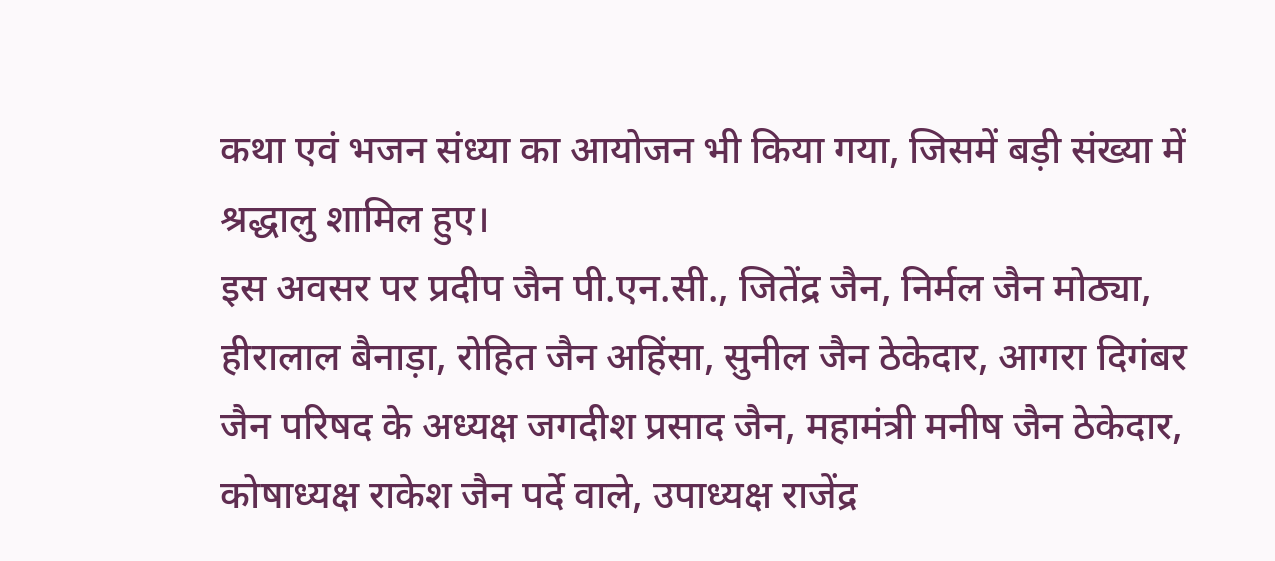कथा एवं भजन संध्या का आयोजन भी किया गया, जिसमें बड़ी संख्या में श्रद्धालु शामिल हुए।
इस अवसर पर प्रदीप जैन पी.एन.सी., जितेंद्र जैन, निर्मल जैन मोठ्या, हीरालाल बैनाड़ा, रोहित जैन अहिंसा, सुनील जैन ठेकेदार, आगरा दिगंबर जैन परिषद के अध्यक्ष जगदीश प्रसाद जैन, महामंत्री मनीष जैन ठेकेदार, कोषाध्यक्ष राकेश जैन पर्दे वाले, उपाध्यक्ष राजेंद्र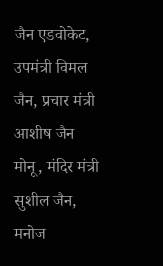जैन एडवोकेट, उपमंत्री विमल जैन, प्रचार मंत्री आशीष जैन मोनू, मंदिर मंत्री सुशील जैन, मनोज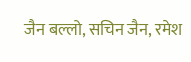जैन बल्लो, सचिन जैन, रमेश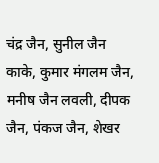चंद्र जैन, सुनील जैन काके, कुमार मंगलम जैन, मनीष जैन लवली, दीपक जैन, पंकज जैन, शेखर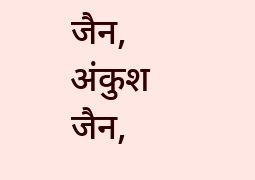जैन, अंकुश जैन,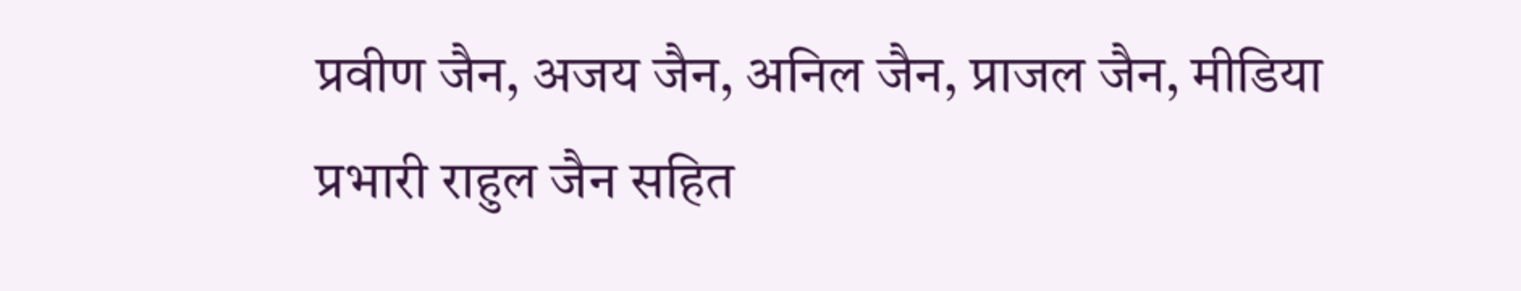प्रवीण जैन, अजय जैन, अनिल जैन, प्राजल जैन, मीडिया प्रभारी राहुल जैन सहित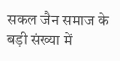सकल जैन समाज के बड़ी संख्या में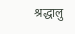श्रद्धालु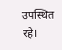उपस्थित रहे।